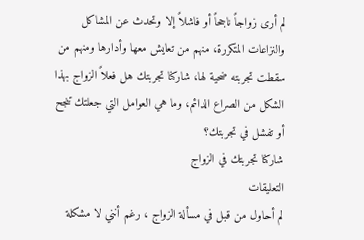لم أرى زواجاً ناجحاً أو فاشلاً إلا وتحدث عن المشاكل والنزاعات المتكررة، منهم من تعايش معها وأدارها ومنهم من سقطت تجربته ضحية لها، شاركنا تجربتك هل فعلاً الزواج بهذا الشكل من الصراع الدائم، وما هي العوامل التي جعلتك تنجح أو تفشل في تجربتك؟
شاركنا تجربتك في الزواج
التعليقات
لم أحاول من قبل في مسألة الزواج ، رغم أنني لا مشكلة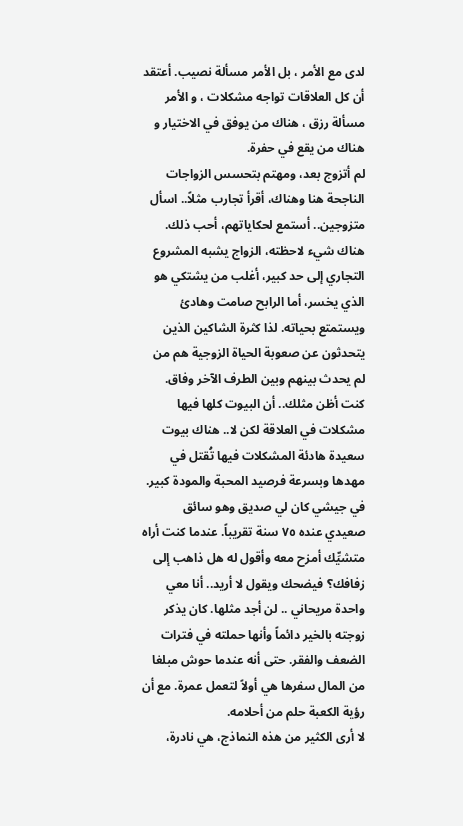لدى مع الأمر ، بل الأمر مسألة نصيب. أعتقد أن كل العلاقات تواجه مشكلات ، و الأمر مسألة رزق ، هناك من يوفق في الاختيار و هناك من يقع في حفرة.
لم أتزوج بعد، ومهتم بتحسس الزواجات الناجحة هنا وهناك، أقرأ تجارب مثلاً.. اسأل متزوجين.. أستمع لحكاياتهم، أحب ذلك. هناك شيء لاحظته، الزواج يشبه المشروع التجاري إلى حد كبير، أغلب من يشتكي هو الذي يخسر، أما الرابح صامت وهادئ ويستمتع بحياته. لذا كثرة الشاكين الذين يتحدثون عن صعوبة الحياة الزوجية هم من لم يحدث بينهم وبين الطرف الآخر وفاق. كنت أظن مثلك.. أن البيوت كلها فيها مشكلات في العلاقة لكن لا.. هناك بيوت سعيدة هادئة المشكلات فيها تُقتل في مهدها وبسرعة فرصيد المحبة والمودة كبير. في جيشي كان لي صديق وهو سائق صعيدي عنده ٧٥ سنة تقريباً. عندما كنت أراه متشيِّك أمزح معه وأقول له هل ذاهب إلى زفافك؟ فيضحك ويقول لا أريد.. أنا معي واحدة مريحاني .. لن أجد مثلها. كان يذكر زوجته بالخير دائماً وأنها حملته في فترات الضعف والفقر. حتى أنه عندما حوش مبلغا من المال سفرها هي أولاً لتعمل عمرة. مع أن رؤية الكعبة حلم من أحلامه.
لا أرى الكثير من هذه النماذج، هي نادرة،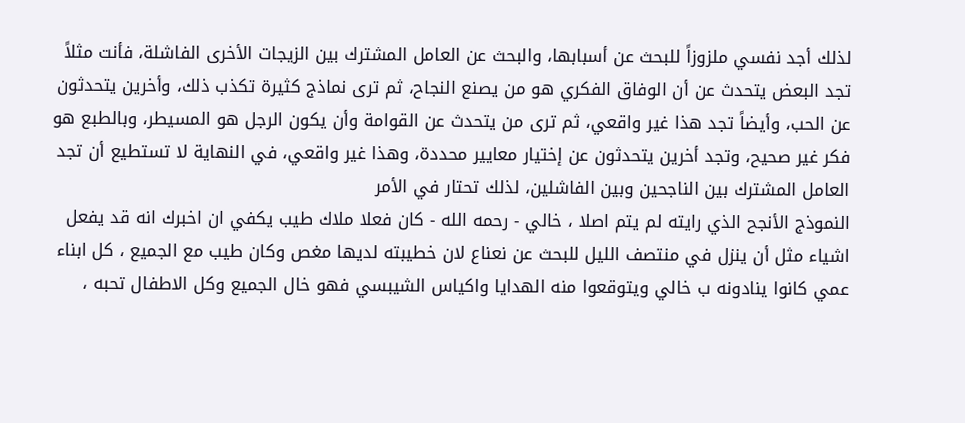لذلك أجد نفسي ملزوزاً للبحث عن أسبابها، والبحث عن العامل المشترك بين الزيجات الأخرى الفاشلة، فأنت مثلاً تجد البعض يتحدث عن أن الوفاق الفكري هو من يصنع النجاح، ثم ترى نماذج كثيرة تكذب ذلك، وأخرين يتحدثون عن الحب، وأيضاً تجد هذا غير واقعي، ثم ترى من يتحدث عن القوامة وأن يكون الرجل هو المسيطر، وبالطبع هو فكر غير صحيح، وتجد أخرين يتحدثون عن إختيار معايير محددة، وهذا غير واقعي، في النهاية لا تستطيع أن تجد العامل المشترك بين الناجحين وبين الفاشلين، لذلك تحتار في الأمر
النموذج الأنجح الذي رايته لم يتم اصلا ، خالي - رحمه الله - كان فعلا ملاك طيب يكفي ان اخبرك انه قد يفعل اشياء مثل أن ينزل في منتصف الليل للبحث عن نعناع لان خطيبته لديها مغص وكان طيب مع الجميع ، كل ابناء عمي كانوا ينادونه ب خالي ويتوقعوا منه الهدايا واكياس الشيبسي فهو خال الجميع وكل الاطفال تحبه ،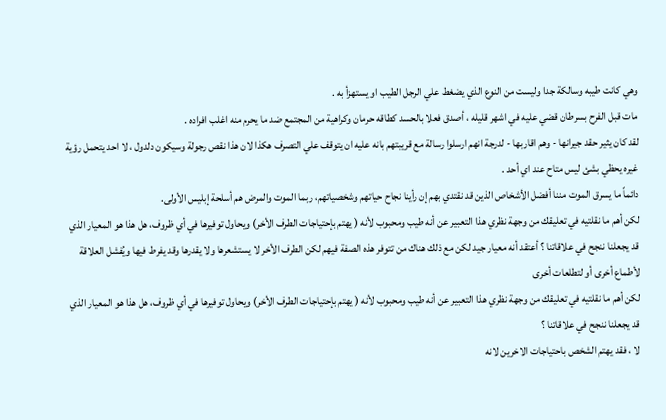وهي كانت طيبه وسالكة جدا وليست من النوع الذي يضغط علي الرجل الطيب او يستهزأ به .
مات قبل الفرح بسرطان قضي عليه في اشهر قليله ، أصدق فعلا بالحسد كطاقه حرمان وكراهية من المجتمع ضد ما يحرم منه اغلب افراده .
لقد كان يثير حقد جيرانها - وهم اقاربها - لدرجة انهم ارسلوا رسالة مع قريبتهم بانه عليه ان يتوقف علي التصرف هكذا لان هذا نقص رجولة وسيكون دلدول ، لا احد يتحمل رؤية غيره يحظي بشئ ليس متاح عند اي أحد .
دائماً ما يسرق الموت مننا أفضل الأشخاص الذين قد نقتدي بهم إن رأينا نجاح حياتهم وشخصياتهم، ربما الموت والمرض هم أسلحة إبليس الأولى.
لكن أهم ما نقلتيه في تعليقك من وجهة نظري هذا التعبير عن أنه طيب ومحبوب لأنه ( يهتم بإحتياجات الطرف الأخر) ويحاول توفيرها في أي ظروف، هل هذا هو المعيار الذي قد يجعلنا ننجح في علاقاتنا ؟ أعتقد أنه معيار جيد لكن مع ذلك هناك من تتوفر هذه الصفة فيهم لكن الطرف الأخر لا يستشعرها ولا يقدرها وقد يفرط فيها ويُفشل العلاقة لأطماع أخرى أو لتطلعات أخرى
لكن أهم ما نقلتيه في تعليقك من وجهة نظري هذا التعبير عن أنه طيب ومحبوب لأنه ( يهتم بإحتياجات الطرف الأخر) ويحاول توفيرها في أي ظروف، هل هذا هو المعيار الذي قد يجعلنا ننجح في علاقاتنا ؟
لا ، فقد يهتم الشخص باحتياجات الاخرين لانه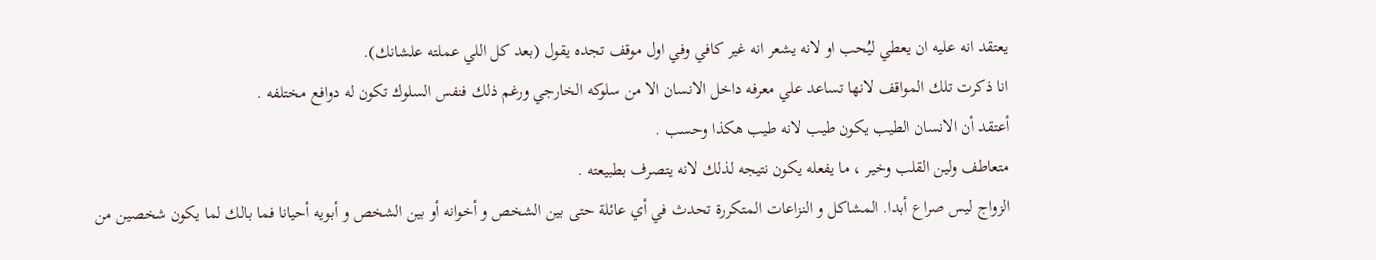يعتقد انه عليه ان يعطي ليُحب او لانه يشعر انه غير كافي وفي اول موقف تجده يقول (بعد كل اللي عملته علشانك).
انا ذكرت تلك المواقف لانها تساعد علي معرفه داخل الانسان الا من سلوكه الخارجي ورغم ذلك فنفس السلوك تكون له دوافع مختلفه .
أعتقد أن الانسان الطيب يكون طيب لانه طيب هكذا وحسب .
متعاطف ولين القلب وخير ، ما يفعله يكون نتيجه لذلك لانه يتصرف بطبيعته .
الزواج ليس صراع أبدا. المشاكل و النزاعات المتكررة تحدث في أي عائلة حتى بين الشخص و أخوانه أو بين الشخص و أبويه أحيانا فما بالك لما يكون شخصين من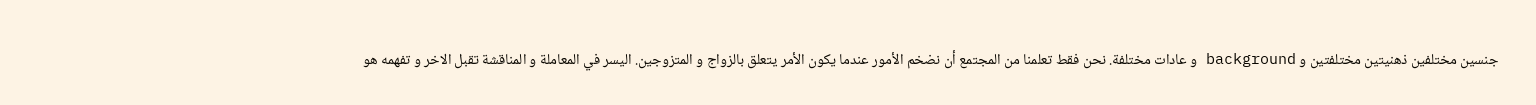جنسين مختلفين ذهنيتين مختلفتين و background و عادات مختلفة. نحن فقط تعلمنا من المجتمع أن نضخم الأمور عندما يكون الأمر يتعلق بالزواج و المتزوجين. اليسر في المعاملة و المناقشة تقبل الاخر و تفهمه هو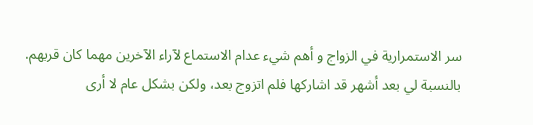سر الاستمرارية في الزواج و أهم شيء عدام الاستماع لآراء الآخرين مهما كان قربهم.
بالنسبة لي بعد أشهر قد اشاركها فلم اتزوج بعد، ولكن بشكل عام لا أرى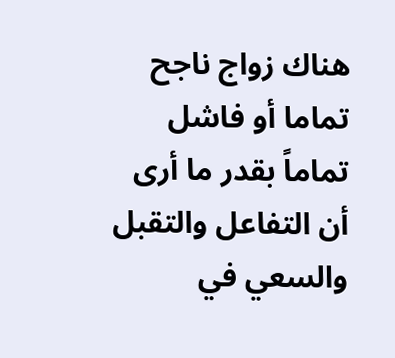هناك زواج ناجح تماما أو فاشل تماماً بقدر ما أرى أن التفاعل والتقبل والسعي في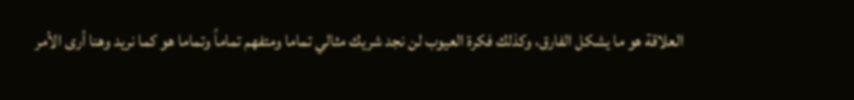العلاقة هو ما يشكل الفارق، وكذلك فكرة العيوب لن نجد شريك مثالي تماما ومتفهم تماماً وتماما هو كما نريد وهنا أرى الأمر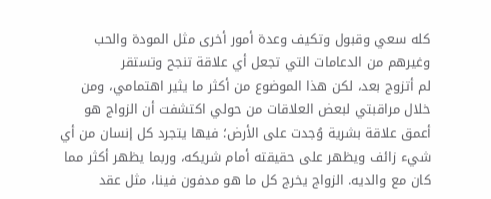كله سعي وقبول وتكيف وعدة أمور أخرى مثل المودة والحب وغيرهم من الدعامات التي تجعل أي علاقة تنجح وتستقر
لم أتزوج بعد، لكن هذا الموضوع من أكثر ما يثير اهتمامي، ومن خلال مراقبتي لبعض العلاقات من حولي اكتشفت أن الزواج هو أعمق علاقة بشرية وُجدت على الأرض؛ فيها يتجرد كل إنسان من أي شيء زائف ويظهر على حقيقته أمام شريكه، وربما يظهر أكثر مما كان مع والديه. الزواج يخرج كل ما هو مدفون فينا، مثل عقد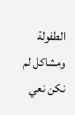الطفولة ومشاكل لم نكن نعي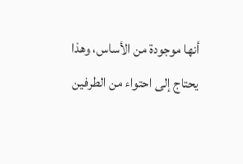أنها موجودة من الأساس، وهذا يحتاج إلى احتواء من الطرفين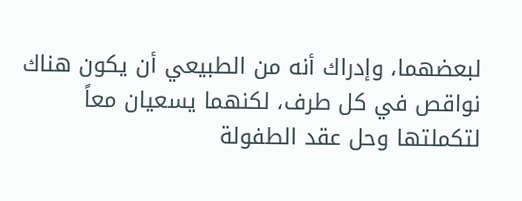لبعضهما، وإدراك أنه من الطبيعي أن يكون هناك نواقص في كل طرف، لكنهما يسعيان معاً لتكملتها وحل عقد الطفولة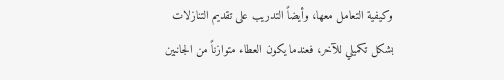وكيفية التعامل معها، وأيضاً التدريب على تقديم التنازلات بشكل تكميلي للآخر، فعندما يكون العطاء متوازناً من الجانبين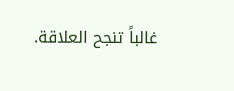غالباً تنجح العلاقة.